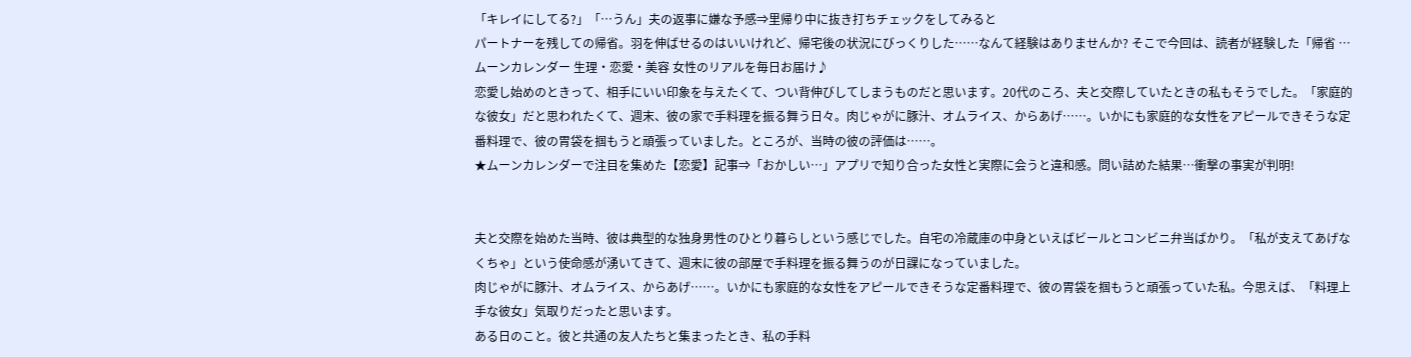「キレイにしてる?」「…うん」夫の返事に嫌な予感⇒里帰り中に抜き打ちチェックをしてみると
パートナーを残しての帰省。羽を伸ばせるのはいいけれど、帰宅後の状況にびっくりした……なんて経験はありませんか? そこで今回は、読者が経験した「帰省 …
ムーンカレンダー 生理・恋愛・美容 女性のリアルを毎日お届け♪
恋愛し始めのときって、相手にいい印象を与えたくて、つい背伸びしてしまうものだと思います。20代のころ、夫と交際していたときの私もそうでした。「家庭的な彼女」だと思われたくて、週末、彼の家で手料理を振る舞う日々。肉じゃがに豚汁、オムライス、からあげ……。いかにも家庭的な女性をアピールできそうな定番料理で、彼の胃袋を掴もうと頑張っていました。ところが、当時の彼の評価は……。
★ムーンカレンダーで注目を集めた【恋愛】記事⇒「おかしい…」アプリで知り合った女性と実際に会うと違和感。問い詰めた結果…衝撃の事実が判明!


夫と交際を始めた当時、彼は典型的な独身男性のひとり暮らしという感じでした。自宅の冷蔵庫の中身といえばビールとコンビニ弁当ばかり。「私が支えてあげなくちゃ」という使命感が湧いてきて、週末に彼の部屋で手料理を振る舞うのが日課になっていました。
肉じゃがに豚汁、オムライス、からあげ……。いかにも家庭的な女性をアピールできそうな定番料理で、彼の胃袋を掴もうと頑張っていた私。今思えば、「料理上手な彼女」気取りだったと思います。
ある日のこと。彼と共通の友人たちと集まったとき、私の手料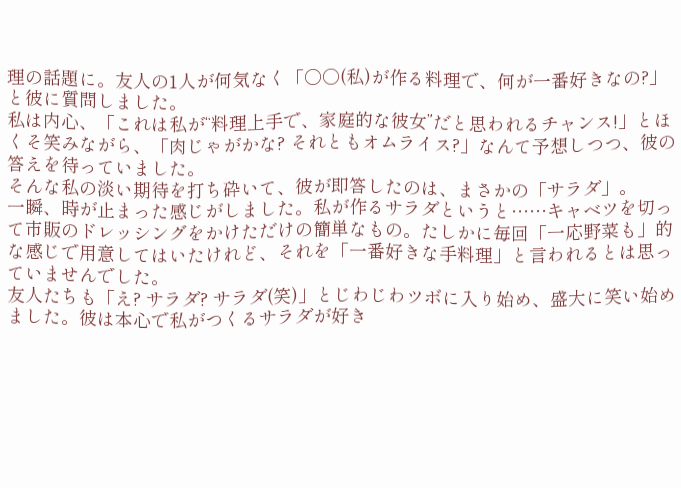理の話題に。友人の1人が何気なく「○○(私)が作る料理で、何が一番好きなの?」と彼に質問しました。
私は内心、「これは私が“料理上手で、家庭的な彼女”だと思われるチャンス!」とほくそ笑みながら、「肉じゃがかな? それともオムライス?」なんて予想しつつ、彼の答えを待っていました。
そんな私の淡い期待を打ち砕いて、彼が即答したのは、まさかの「サラダ」。
一瞬、時が止まった感じがしました。私が作るサラダというと……キャベツを切って市販のドレッシングをかけただけの簡単なもの。たしかに毎回「一応野菜も」的な感じで用意してはいたけれど、それを「一番好きな手料理」と言われるとは思っていませんでした。
友人たちも「え? サラダ? サラダ(笑)」とじわじわツボに入り始め、盛大に笑い始めました。彼は本心で私がつくるサラダが好き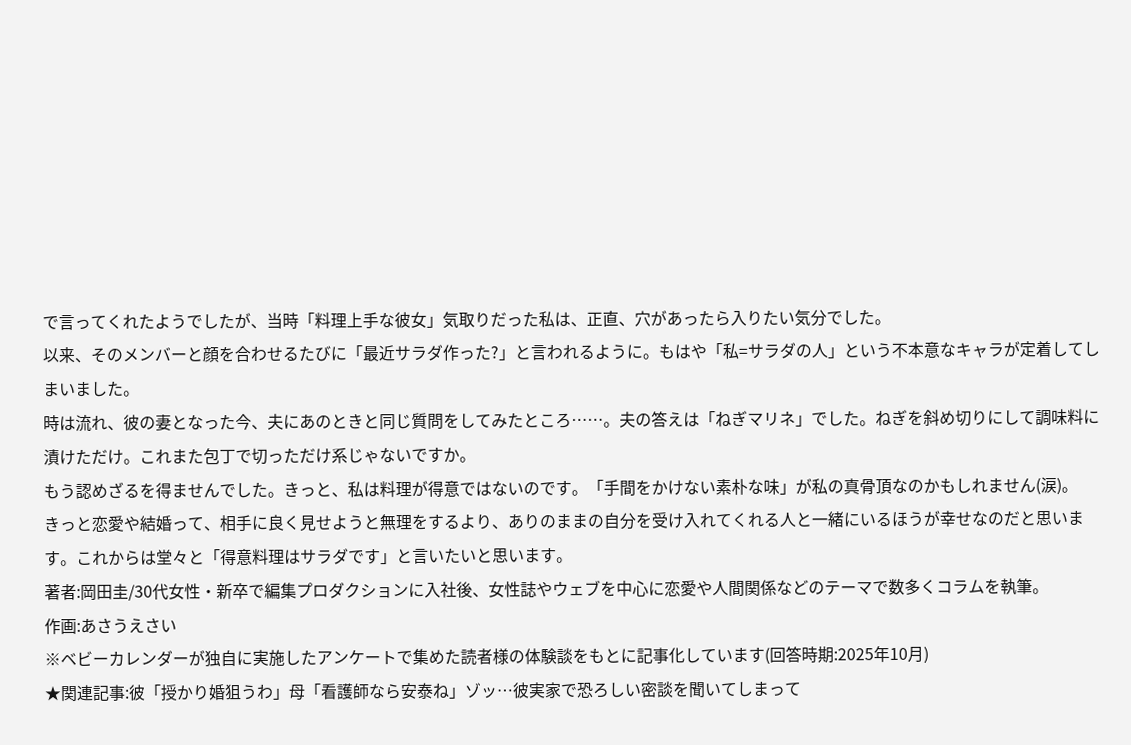で言ってくれたようでしたが、当時「料理上手な彼女」気取りだった私は、正直、穴があったら入りたい気分でした。
以来、そのメンバーと顔を合わせるたびに「最近サラダ作った?」と言われるように。もはや「私=サラダの人」という不本意なキャラが定着してしまいました。
時は流れ、彼の妻となった今、夫にあのときと同じ質問をしてみたところ……。夫の答えは「ねぎマリネ」でした。ねぎを斜め切りにして調味料に漬けただけ。これまた包丁で切っただけ系じゃないですか。
もう認めざるを得ませんでした。きっと、私は料理が得意ではないのです。「手間をかけない素朴な味」が私の真骨頂なのかもしれません(涙)。
きっと恋愛や結婚って、相手に良く見せようと無理をするより、ありのままの自分を受け入れてくれる人と一緒にいるほうが幸せなのだと思います。これからは堂々と「得意料理はサラダです」と言いたいと思います。
著者:岡田圭/30代女性・新卒で編集プロダクションに入社後、女性誌やウェブを中心に恋愛や人間関係などのテーマで数多くコラムを執筆。
作画:あさうえさい
※ベビーカレンダーが独自に実施したアンケートで集めた読者様の体験談をもとに記事化しています(回答時期:2025年10月)
★関連記事:彼「授かり婚狙うわ」母「看護師なら安泰ね」ゾッ…彼実家で恐ろしい密談を聞いてしまって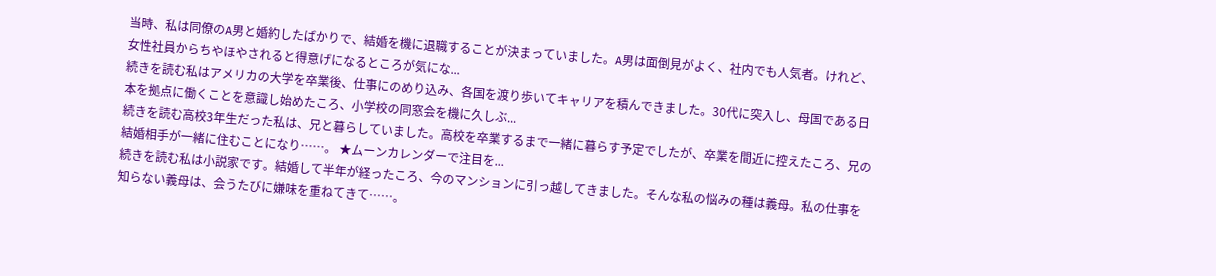当時、私は同僚のA男と婚約したばかりで、結婚を機に退職することが決まっていました。A男は面倒見がよく、社内でも人気者。けれど、女性社員からちやほやされると得意げになるところが気にな...
続きを読む私はアメリカの大学を卒業後、仕事にのめり込み、各国を渡り歩いてキャリアを積んできました。30代に突入し、母国である日本を拠点に働くことを意識し始めたころ、小学校の同窓会を機に久しぶ...
続きを読む高校3年生だった私は、兄と暮らしていました。高校を卒業するまで一緒に暮らす予定でしたが、卒業を間近に控えたころ、兄の結婚相手が一緒に住むことになり……。 ★ムーンカレンダーで注目を...
続きを読む私は小説家です。結婚して半年が経ったころ、今のマンションに引っ越してきました。そんな私の悩みの種は義母。私の仕事を知らない義母は、会うたびに嫌味を重ねてきて……。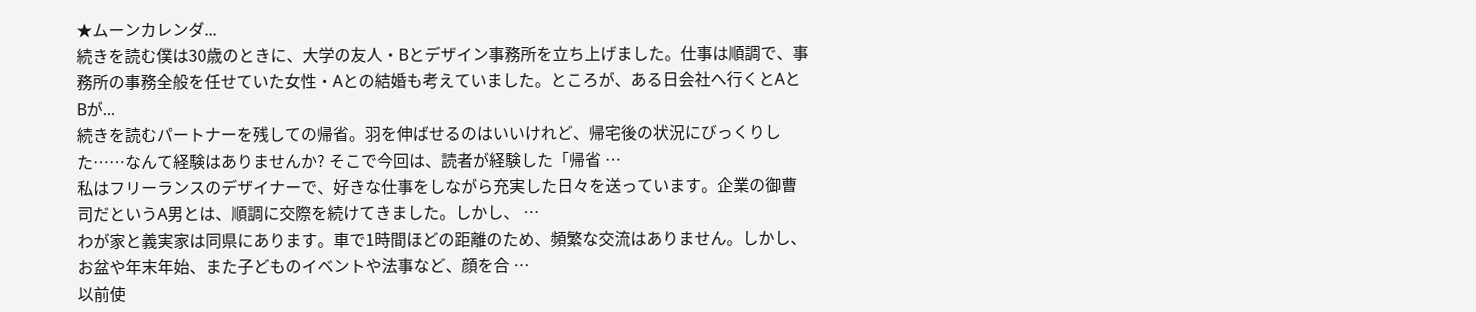★ムーンカレンダ...
続きを読む僕は30歳のときに、大学の友人・Bとデザイン事務所を立ち上げました。仕事は順調で、事務所の事務全般を任せていた女性・Aとの結婚も考えていました。ところが、ある日会社へ行くとAとBが...
続きを読むパートナーを残しての帰省。羽を伸ばせるのはいいけれど、帰宅後の状況にびっくりした……なんて経験はありませんか? そこで今回は、読者が経験した「帰省 …
私はフリーランスのデザイナーで、好きな仕事をしながら充実した日々を送っています。企業の御曹司だというA男とは、順調に交際を続けてきました。しかし、 …
わが家と義実家は同県にあります。車で1時間ほどの距離のため、頻繁な交流はありません。しかし、お盆や年末年始、また子どものイベントや法事など、顔を合 …
以前使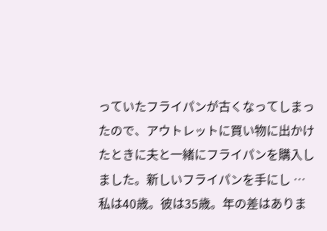っていたフライパンが古くなってしまったので、アウトレットに買い物に出かけたときに夫と一緒にフライパンを購入しました。新しいフライパンを手にし …
私は40歳。彼は35歳。年の差はありま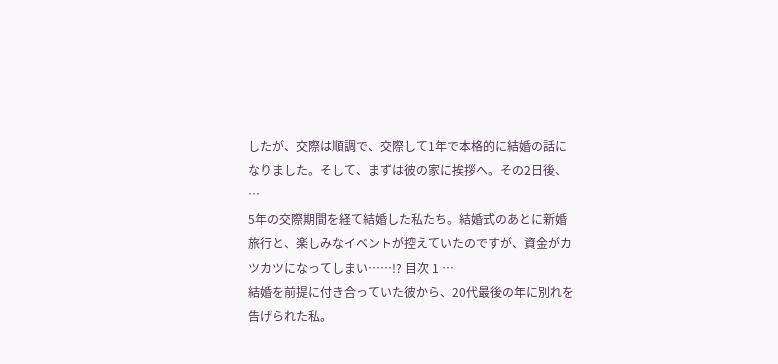したが、交際は順調で、交際して1年で本格的に結婚の話になりました。そして、まずは彼の家に挨拶へ。その2日後、 …
5年の交際期間を経て結婚した私たち。結婚式のあとに新婚旅行と、楽しみなイベントが控えていたのですが、資金がカツカツになってしまい……!? 目次 1 …
結婚を前提に付き合っていた彼から、20代最後の年に別れを告げられた私。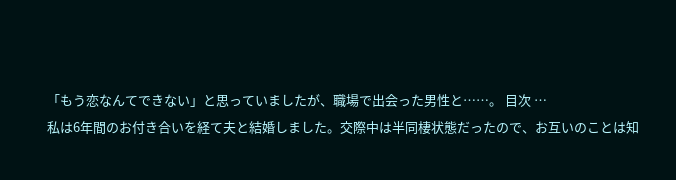「もう恋なんてできない」と思っていましたが、職場で出会った男性と……。 目次 …
私は6年間のお付き合いを経て夫と結婚しました。交際中は半同棲状態だったので、お互いのことは知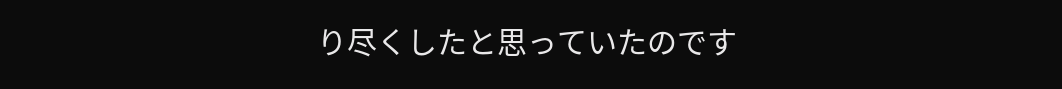り尽くしたと思っていたのです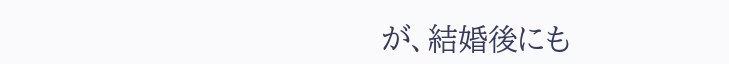が、結婚後にも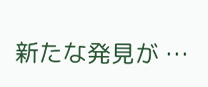新たな発見が …